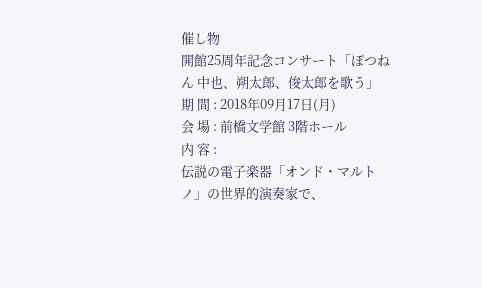催し物
開館25周年記念コンサート「ぽつねん 中也、朔太郎、俊太郎を歌う」
期 間 : 2018年09月17日(月)
会 場 : 前橋文学館 3階ホール
内 容 :
伝説の電子楽器「オンド・マルトノ」の世界的演奏家で、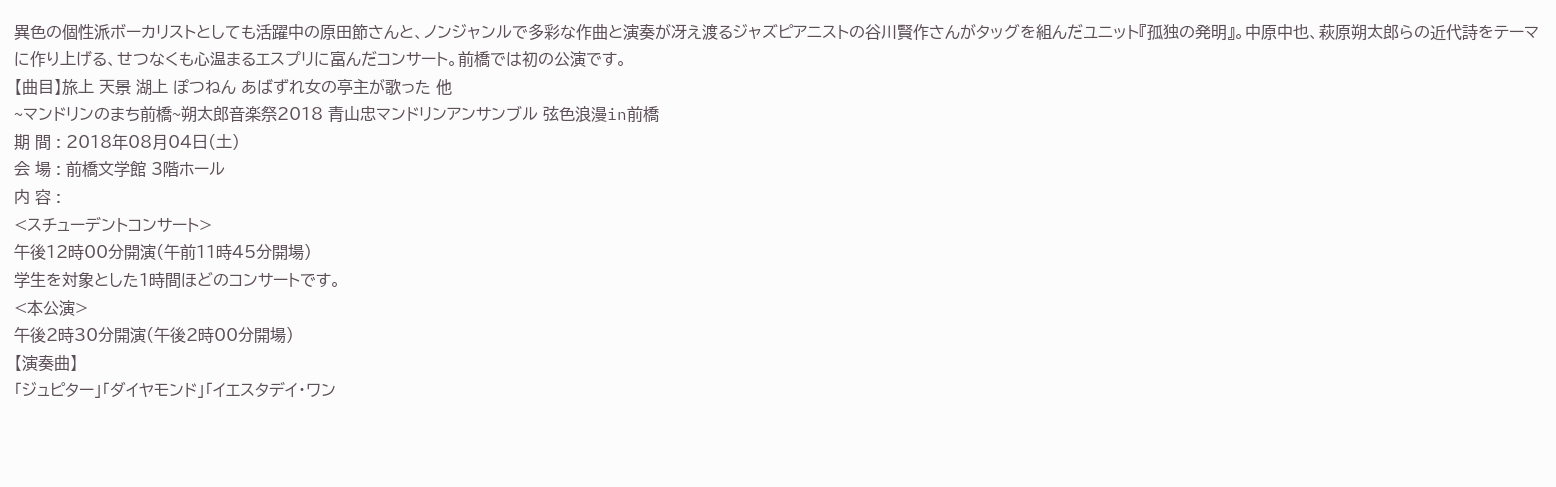異色の個性派ボーカリストとしても活躍中の原田節さんと、ノンジャンルで多彩な作曲と演奏が冴え渡るジャズピアニストの谷川賢作さんがタッグを組んだユニット『孤独の発明』。中原中也、萩原朔太郎らの近代詩をテーマに作り上げる、せつなくも心温まるエスプリに富んだコンサート。前橋では初の公演です。
【曲目】旅上 天景 湖上 ぽつねん あばずれ女の亭主が歌った 他
~マンドリンのまち前橋~朔太郎音楽祭2018 青山忠マンドリンアンサンブル 弦色浪漫in前橋
期 間 : 2018年08月04日(土)
会 場 : 前橋文学館 3階ホール
内 容 :
<スチューデントコンサート>
午後12時00分開演(午前11時45分開場)
学生を対象とした1時間ほどのコンサートです。
<本公演>
午後2時30分開演(午後2時00分開場)
【演奏曲】
「ジュピター」「ダイヤモンド」「イエスタデイ・ワン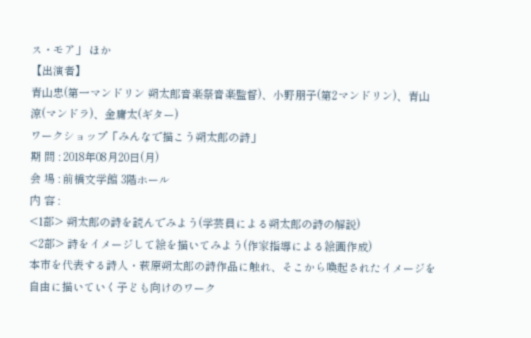ス・モア」 ほか
【出演者】
青山忠(第一マンドリン 朔太郎音楽祭音楽監督)、小野朋子(第2マンドリン)、青山涼(マンドラ)、金庸太(ギター)
ワークショップ「みんなで描こう朔太郎の詩」
期 間 : 2018年08月20日(月)
会 場 : 前橋文学館 3階ホール
内 容 :
<1部> 朔太郎の詩を読んでみよう(学芸員による朔太郎の詩の解説)
<2部> 詩をイメージして絵を描いてみよう(作家指導による絵画作成)
本市を代表する詩人・萩原朔太郎の詩作品に触れ、そこから喚起されたイメージを自由に描いていく子ども向けのワーク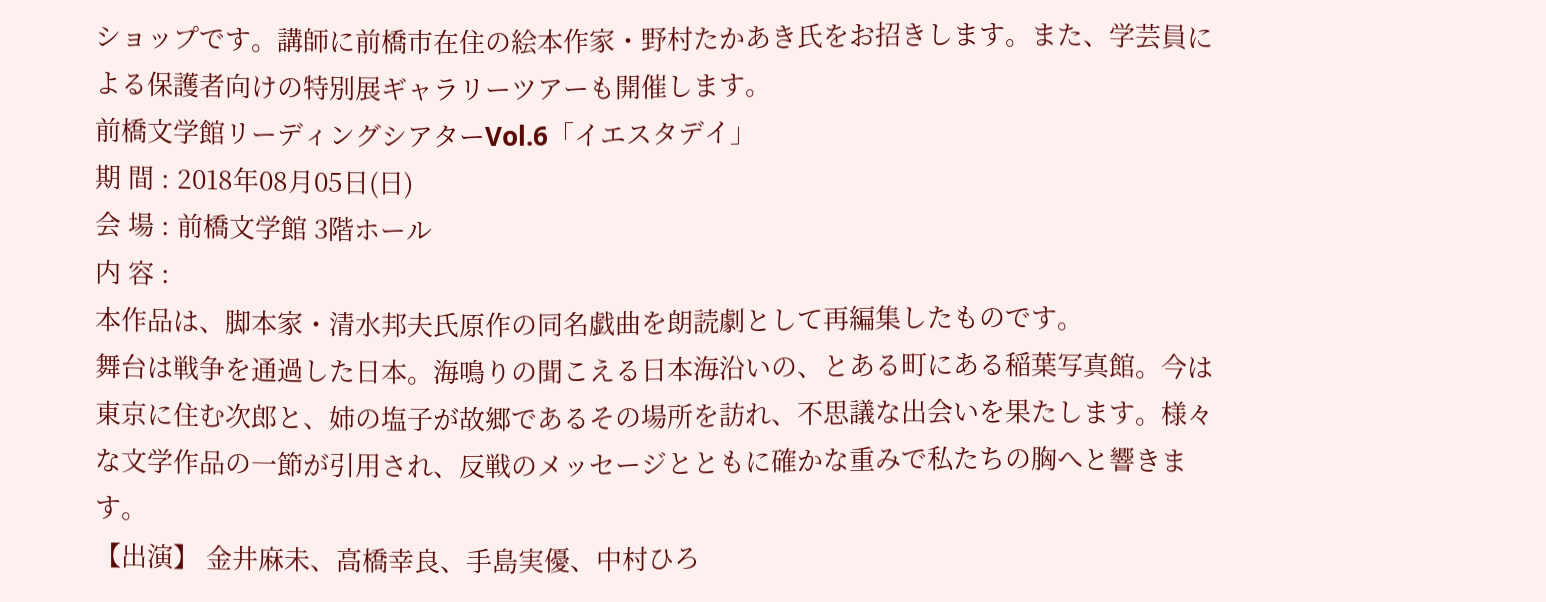ショップです。講師に前橋市在住の絵本作家・野村たかあき氏をお招きします。また、学芸員による保護者向けの特別展ギャラリーツアーも開催します。
前橋文学館リーディングシアターVol.6「イエスタデイ」
期 間 : 2018年08月05日(日)
会 場 : 前橋文学館 3階ホール
内 容 :
本作品は、脚本家・清水邦夫氏原作の同名戯曲を朗読劇として再編集したものです。
舞台は戦争を通過した日本。海鳴りの聞こえる日本海沿いの、とある町にある稲葉写真館。今は東京に住む次郎と、姉の塩子が故郷であるその場所を訪れ、不思議な出会いを果たします。様々な文学作品の一節が引用され、反戦のメッセージとともに確かな重みで私たちの胸へと響きます。
【出演】 金井麻未、高橋幸良、手島実優、中村ひろ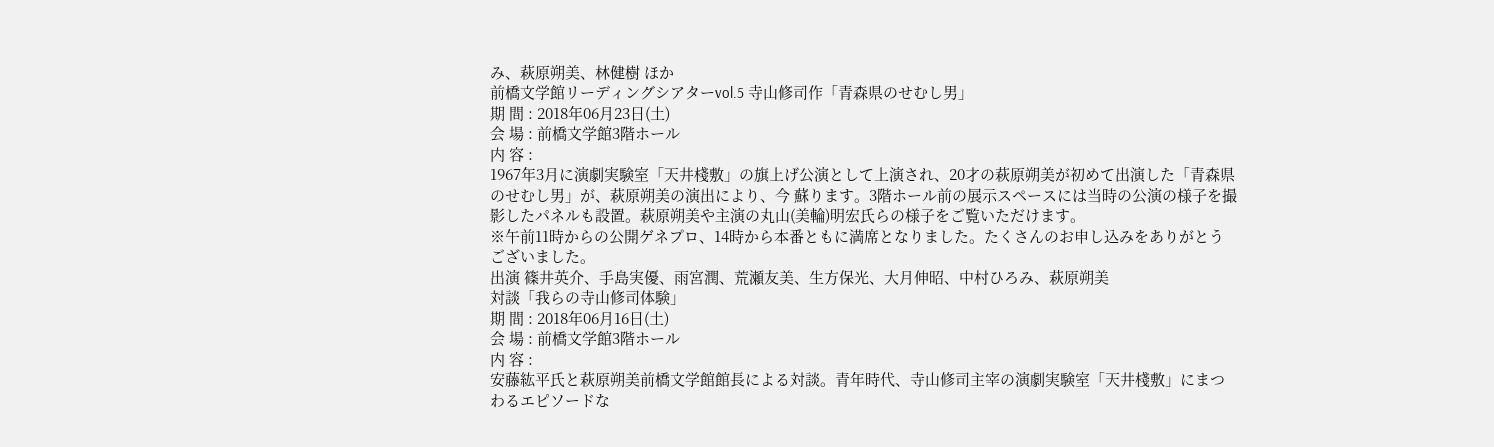み、萩原朔美、林健樹 ほか
前橋文学館リーディングシアターvol.5 寺山修司作「青森県のせむし男」
期 間 : 2018年06月23日(土)
会 場 : 前橋文学館3階ホール
内 容 :
1967年3月に演劇実験室「天井棧敷」の旗上げ公演として上演され、20才の萩原朔美が初めて出演した「青森県のせむし男」が、萩原朔美の演出により、今 蘇ります。3階ホール前の展示スペースには当時の公演の様子を撮影したパネルも設置。萩原朔美や主演の丸山(美輪)明宏氏らの様子をご覧いただけます。
※午前11時からの公開ゲネプロ、14時から本番ともに満席となりました。たくさんのお申し込みをありがとうございました。
出演 篠井英介、手島実優、雨宮潤、荒瀬友美、生方保光、大月伸昭、中村ひろみ、萩原朔美
対談「我らの寺山修司体験」
期 間 : 2018年06月16日(土)
会 場 : 前橋文学館3階ホール
内 容 :
安藤紘平氏と萩原朔美前橋文学館館長による対談。青年時代、寺山修司主宰の演劇実験室「天井棧敷」にまつわるエピソードな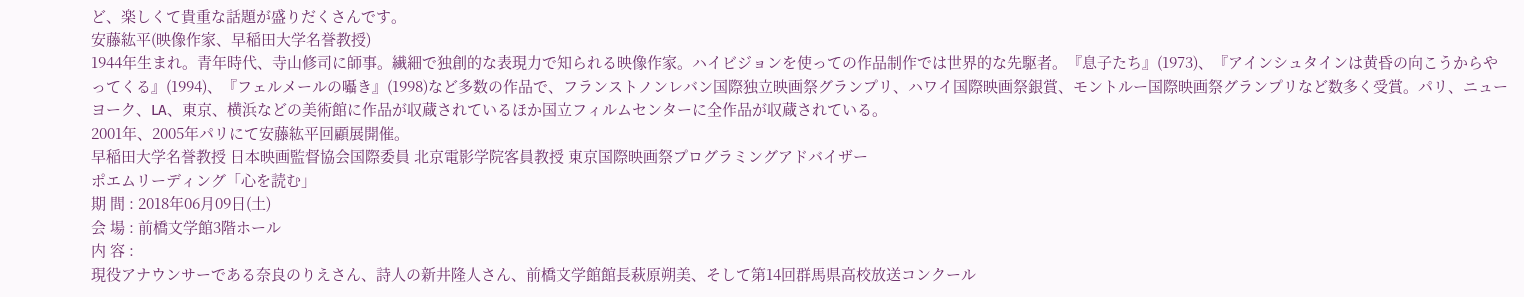ど、楽しくて貴重な話題が盛りだくさんです。
安藤紘平(映像作家、早稲田大学名誉教授)
1944年生まれ。青年時代、寺山修司に師事。繊細で独創的な表現力で知られる映像作家。ハイビジョンを使っての作品制作では世界的な先駆者。『息子たち』(1973)、『アインシュタインは黄昏の向こうからやってくる』(1994)、『フェルメールの囁き』(1998)など多数の作品で、フランストノンレバン国際独立映画祭グランプリ、ハワイ国際映画祭銀賞、モントルー国際映画祭グランプリなど数多く受賞。パリ、ニューヨーク、LA、東京、横浜などの美術館に作品が収蔵されているほか国立フィルムセンターに全作品が収蔵されている。
2001年、2005年パリにて安藤紘平回顧展開催。
早稲田大学名誉教授 日本映画監督協会国際委員 北京電影学院客員教授 東京国際映画祭プログラミングアドバイザー
ポエムリーディング「心を読む」
期 間 : 2018年06月09日(土)
会 場 : 前橋文学館3階ホール
内 容 :
現役アナウンサーである奈良のりえさん、詩人の新井隆人さん、前橋文学館館長萩原朔美、そして第14回群馬県高校放送コンクール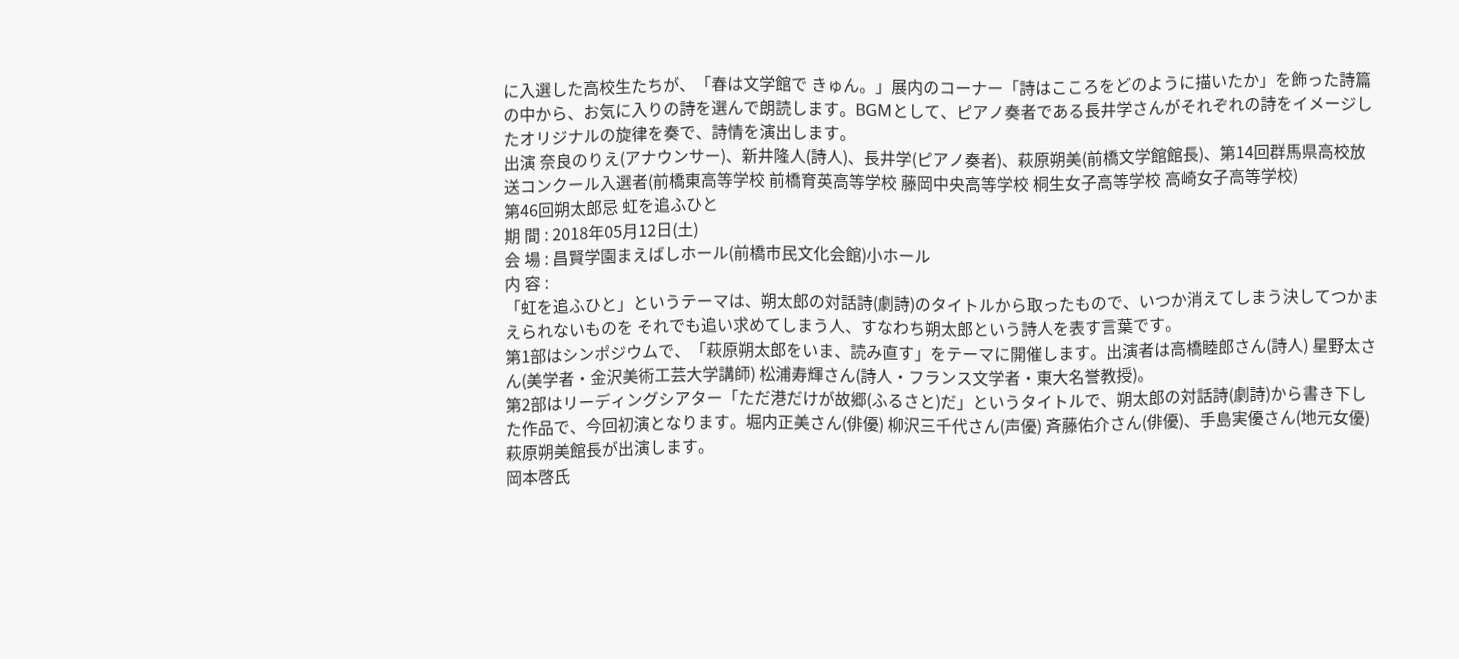に入選した高校生たちが、「春は文学館で きゅん。」展内のコーナー「詩はこころをどのように描いたか」を飾った詩篇の中から、お気に入りの詩を選んで朗読します。BGMとして、ピアノ奏者である長井学さんがそれぞれの詩をイメージしたオリジナルの旋律を奏で、詩情を演出します。
出演 奈良のりえ(アナウンサー)、新井隆人(詩人)、長井学(ピアノ奏者)、萩原朔美(前橋文学館館長)、第14回群馬県高校放送コンクール入選者(前橋東高等学校 前橋育英高等学校 藤岡中央高等学校 桐生女子高等学校 高崎女子高等学校)
第46回朔太郎忌 虹を追ふひと
期 間 : 2018年05月12日(土)
会 場 : 昌賢学園まえばしホール(前橋市民文化会館)小ホール
内 容 :
「虹を追ふひと」というテーマは、朔太郎の対話詩(劇詩)のタイトルから取ったもので、いつか消えてしまう決してつかまえられないものを それでも追い求めてしまう人、すなわち朔太郎という詩人を表す言葉です。
第1部はシンポジウムで、「萩原朔太郎をいま、読み直す」をテーマに開催します。出演者は高橋睦郎さん(詩人) 星野太さん(美学者・金沢美術工芸大学講師) 松浦寿輝さん(詩人・フランス文学者・東大名誉教授)。
第2部はリーディングシアター「ただ港だけが故郷(ふるさと)だ」というタイトルで、朔太郎の対話詩(劇詩)から書き下した作品で、今回初演となります。堀内正美さん(俳優) 柳沢三千代さん(声優) 斉藤佑介さん(俳優)、手島実優さん(地元女優) 萩原朔美館長が出演します。
岡本啓氏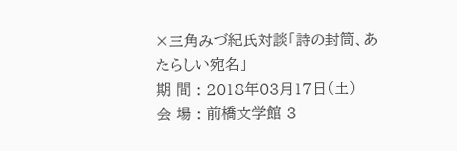×三角みづ紀氏対談「詩の封筒、あたらしい宛名」
期 間 : 2018年03月17日(土)
会 場 : 前橋文学館 3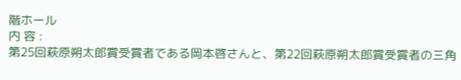階ホール
内 容 :
第25回萩原朔太郎賞受賞者である岡本啓さんと、第22回萩原朔太郎賞受賞者の三角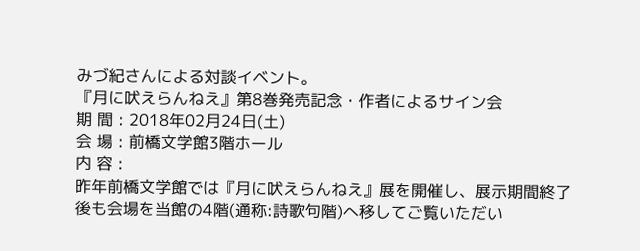みづ紀さんによる対談イベント。
『月に吠えらんねえ』第8巻発売記念・作者によるサイン会
期 間 : 2018年02月24日(土)
会 場 : 前橋文学館3階ホール
内 容 :
昨年前橋文学館では『月に吠えらんねえ』展を開催し、展示期間終了後も会場を当館の4階(通称:詩歌句階)へ移してご覧いただい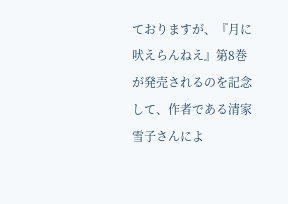ておりますが、『月に吠えらんねえ』第8巻が発売されるのを記念して、作者である清家雪子さんによ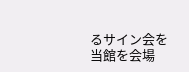るサイン会を当館を会場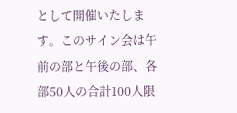として開催いたします。このサイン会は午前の部と午後の部、各部50人の合計100人限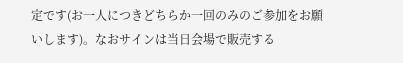定です(お一人につきどちらか一回のみのご参加をお願いします)。なおサインは当日会場で販売する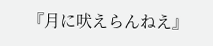『月に吠えらんねえ』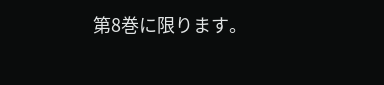第8巻に限ります。